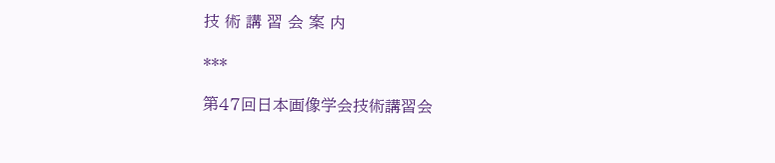技 術 講 習 会 案 内

***

第47回日本画像学会技術講習会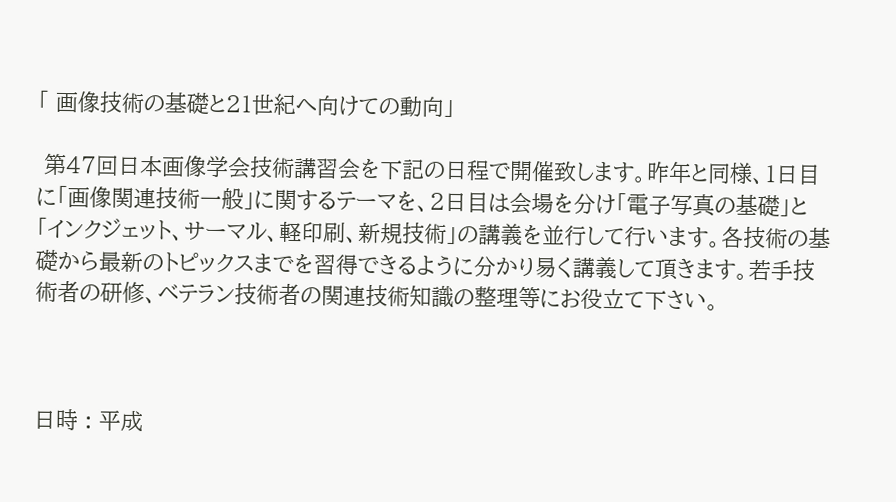「 画像技術の基礎と21世紀へ向けての動向」

 第47回日本画像学会技術講習会を下記の日程で開催致します。昨年と同様、1日目に「画像関連技術一般」に関するテーマを、2日目は会場を分け「電子写真の基礎」と「インクジェット、サーマル、軽印刷、新規技術」の講義を並行して行います。各技術の基礎から最新のトピックスまでを習得できるように分かり易く講義して頂きます。若手技術者の研修、ベテラン技術者の関連技術知識の整理等にお役立て下さい。



日時 : 平成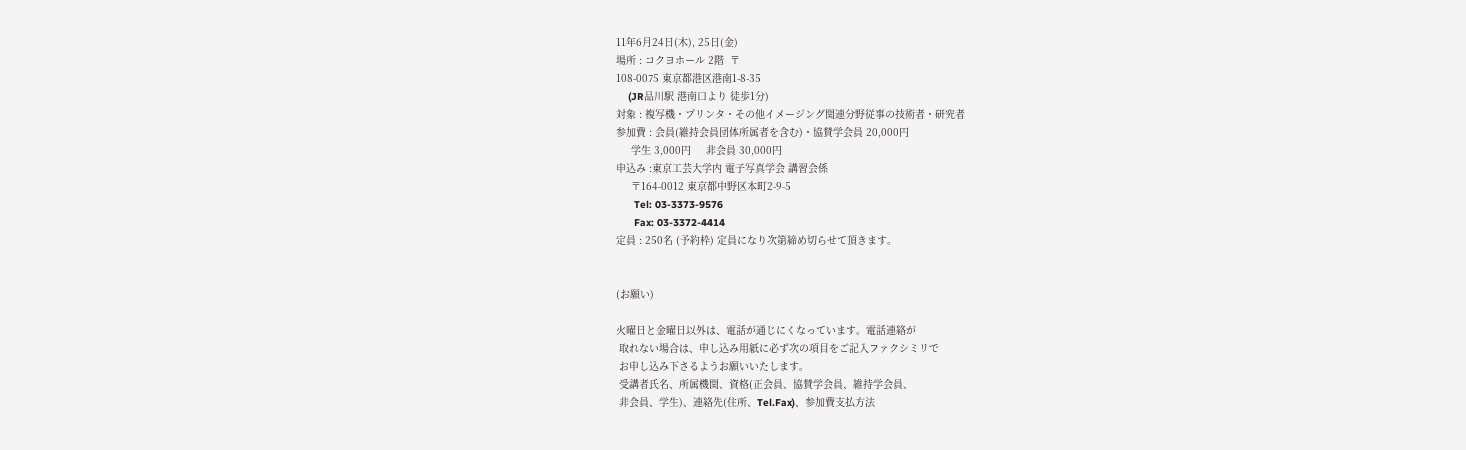11年6月24日(木), 25日(金)
場所 : コクヨホール 2階  〒
108-0075 東京都港区港南1-8-35
    (JR品川駅 港南口より 徒歩1分)
対象 : 複写機・プリンタ・その他イメージング関連分野従事の技術者・研究者
参加費 : 会員(維持会員団体所属者を含む)・協賛学会員 20,000円
     学生 3,000円     非会員 30,000円
申込み :東京工芸大学内 電子写真学会 講習会係
     〒164-0012 東京都中野区本町2-9-5
      Tel: 03-3373-9576
      Fax: 03-3372-4414
定員 : 250名 (予約枠) 定員になり次第締め切らせて頂きます。


(お願い)

火曜日と金曜日以外は、電話が通じにくなっています。電話連絡が
 取れない場合は、申し込み用紙に必ず次の項目をご記入ファクシミリで
 お申し込み下さるようお願いいたします。
 受講者氏名、所属機関、資格(正会員、協賛学会員、維持学会員、
 非会員、学生)、連絡先(住所、Tel.Fax)、参加費支払方法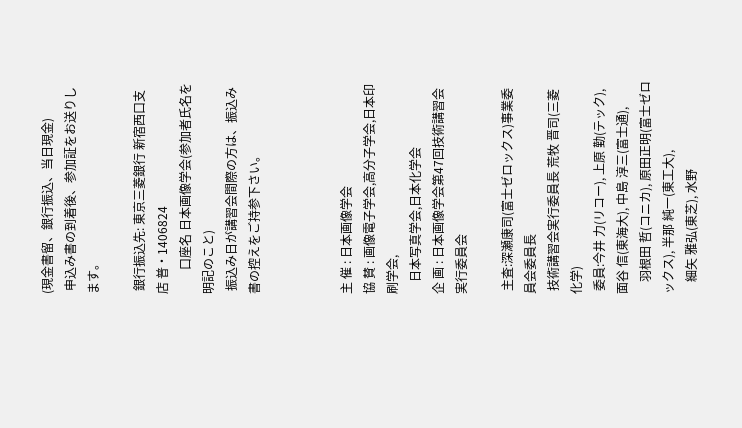(現金書留、銀行振込、当日現金)
 申込み書の到着後、参加証をお送りします。

 銀行振込先: 東京三菱銀行 新宿西口支店 普・1406824
        口座名 日本画像学会(参加者氏名を明記のこと)
 振込み日が講習会間際の方は、振込み書の控えをご持参下さい。



主 催 : 日本画像学会
協 賛 : 画像電子学会,高分子学会,日本印刷学会,
    日本写真学会,日本化学会
企 画 : 日本画像学会第47回技術講習会実行委員会

 主査:深瀬康司(富士ゼロックス)事業委員会委員長
 技術講習会実行委員長 荒牧 晋司(三菱化学)
 委員:今井 力(リコー), 上原 勤(テック), 面谷 信(東海大), 中島 淳三(富士通),
    羽根田 哲(コニカ), 原田正明(富士ゼロックス), 半那 純一(東工大),
    細矢 雅弘(東芝), 水野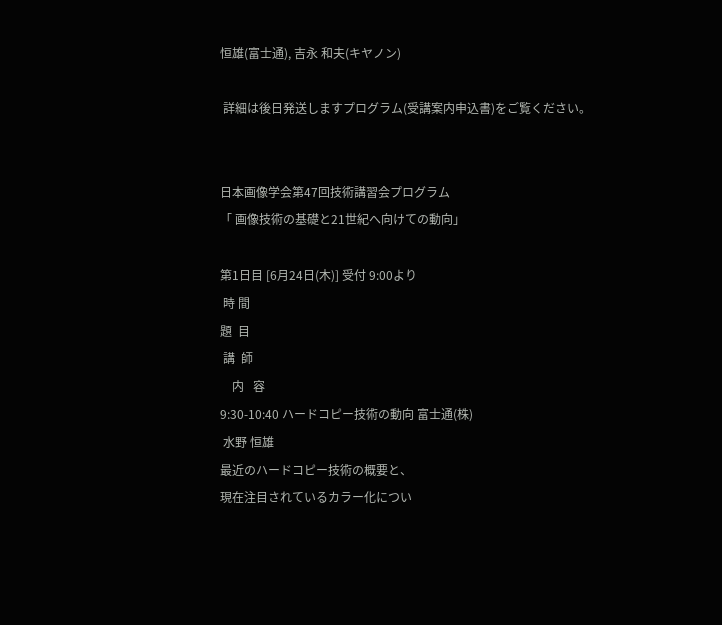恒雄(富士通), 吉永 和夫(キヤノン)

 詳細は後日発送しますプログラム(受講案内申込書)をご覧ください。


日本画像学会第47回技術講習会プログラム
「 画像技術の基礎と21世紀へ向けての動向」

第1日目 [6月24日(木)] 受付 9:00より
 時 間
題  目
 講  師
    内   容
9:30-10:40 ハードコピー技術の動向 富士通(株)
 水野 恒雄
最近のハードコピー技術の概要と、
現在注目されているカラー化につい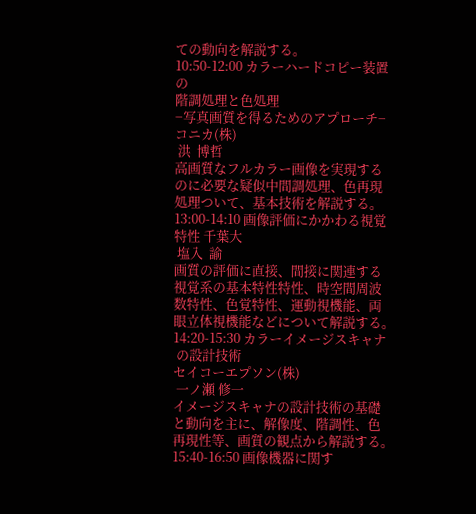ての動向を解説する。
10:50-12:00 カラーハードコピー装置の
階調処理と色処理
−写真画質を得るためのアプローチ−
コニカ(株)
 洪  博哲
高画質なフルカラー画像を実現する
のに必要な疑似中間調処理、色再現
処理ついて、基本技術を解説する。
13:00-14:10 画像評価にかかわる視覚特性 千葉大
 塩入  諭
画質の評価に直接、間接に関連する
視覚系の基本特性特性、時空間周波
数特性、色覚特性、運動視機能、両
眼立体視機能などについて解説する。
14:20-15:30 カラーイメージスキャナ
 の設計技術
セイコーエプソン(株)
 一ノ瀬 修一
イメージスキャナの設計技術の基礎
と動向を主に、解像度、階調性、色
再現性等、画質の観点から解説する。
15:40-16:50 画像機器に関す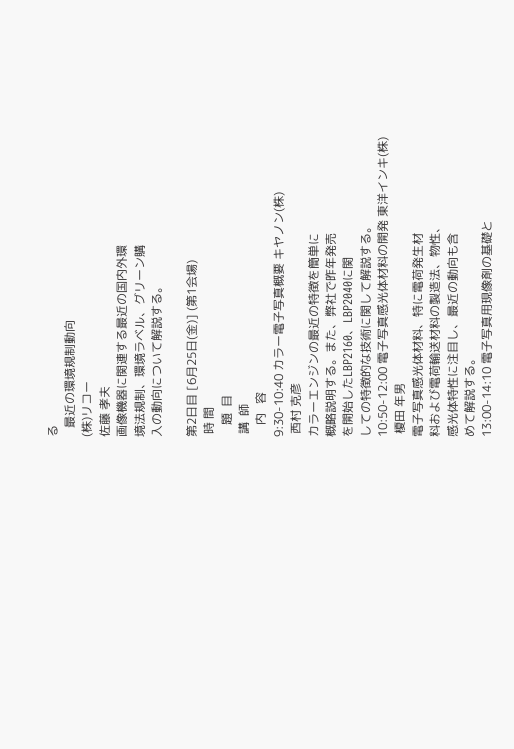る
   最近の環境規制動向
(株)リコー
佐藤 孝夫
画像機器に関連する最近の国内外環
境法規制、環境ラベル、グリーン購
入の動向について解説する。

第2日目 [6月25日(金)] (第1会場)
 時 間
    題  目
 講  師
    内   容
9:30-10:40 カラー電子写真概要 キヤノン(株)
 西村 克彦
カラーエンジンの最近の特徴を簡単に
概略説明する。また、弊社で昨年発売
を開始したLBP2160、LBP2040に関
しての特徴的な技術に関して解説する。
10:50-12:00 電子写真感光体材料の開発 東洋インキ(株)
 榎田 年男
電子写真感光体材料、特に電荷発生材
料および電荷輸送材料の製造法、物性、
感光体特性に注目し、最近の動向も含
めて解説する。
13:00-14:10 電子写真用現像剤の基礎と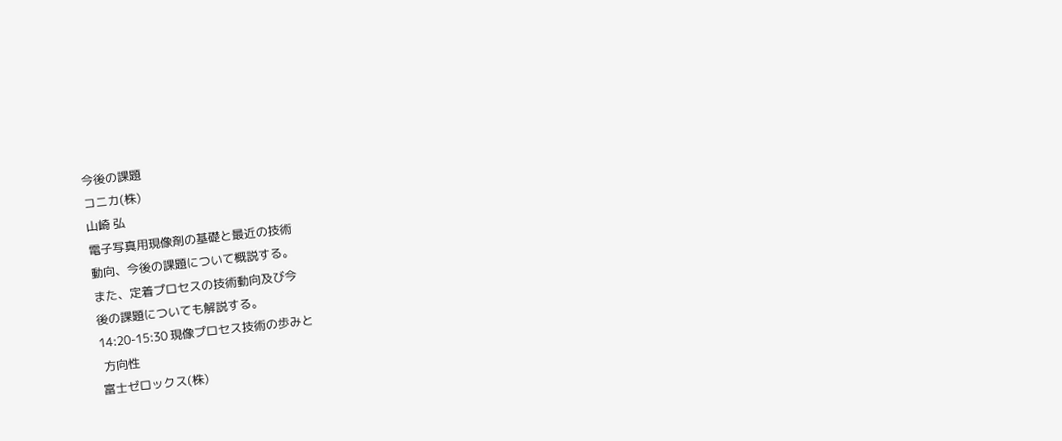今後の課題
コニカ(株)
山崎 弘
電子写真用現像剤の基礎と最近の技術
動向、今後の課題について概説する。
また、定着プロセスの技術動向及び今
後の課題についても解説する。
14:20-15:30 現像プロセス技術の歩みと
 方向性
富士ゼロックス(株)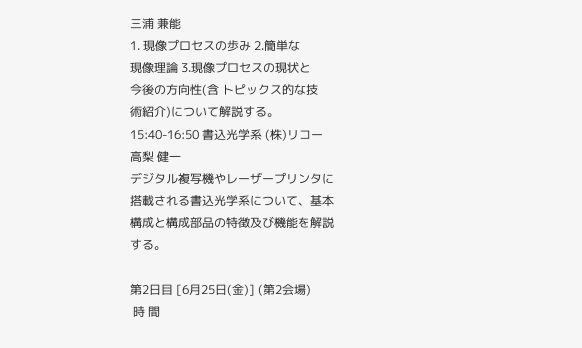三浦 兼能
1. 現像プロセスの歩み 2.簡単な
現像理論 3.現像プロセスの現状と
今後の方向性(含 トピックス的な技
術紹介)について解説する。
15:40-16:50 書込光学系 (株)リコー
高梨 健一
デジタル複写機やレーザープリンタに
搭載される書込光学系について、基本
構成と構成部品の特徴及び機能を解説
する。

第2日目 [6月25日(金)] (第2会場)
 時 間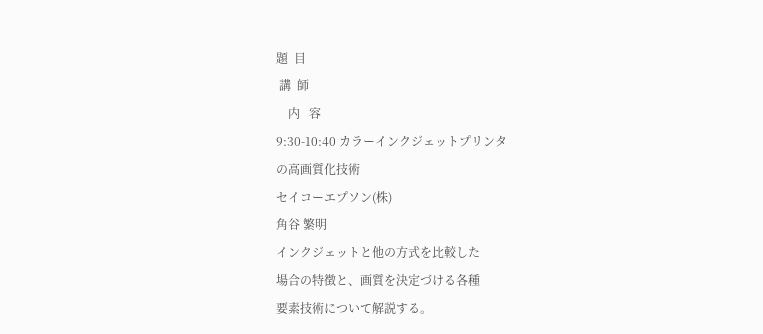題  目
 講  師
    内   容
9:30-10:40 カラーインクジェットプリンタ
の高画質化技術
セイコーエプソン(株)
角谷 繁明
インクジェットと他の方式を比較した
場合の特徴と、画質を決定づける各種
要素技術について解説する。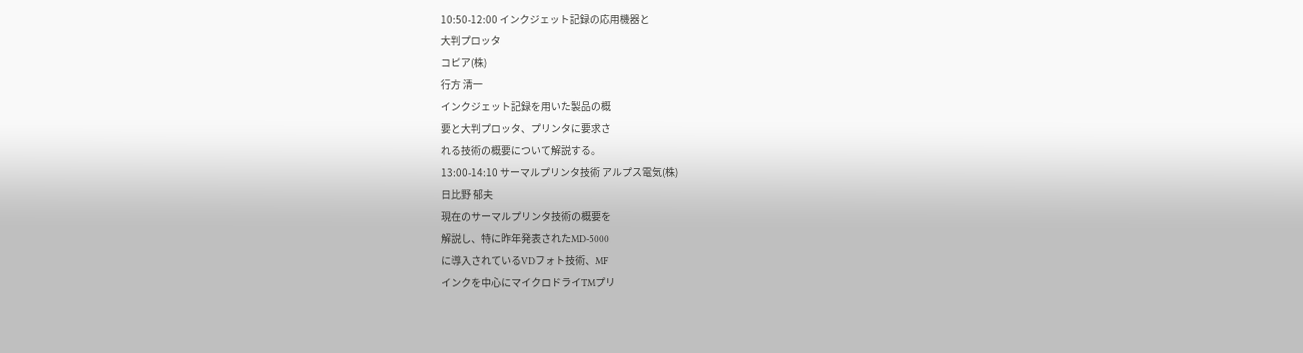10:50-12:00 インクジェット記録の応用機器と
大判プロッタ
コピア(株)
行方 清一
インクジェット記録を用いた製品の概
要と大判プロッタ、プリンタに要求さ
れる技術の概要について解説する。
13:00-14:10 サーマルプリンタ技術 アルプス電気(株)
日比野 郁夫
現在のサーマルプリンタ技術の概要を
解説し、特に昨年発表されたMD-5000
に導入されているVDフォト技術、MF
インクを中心にマイクロドライTMプリ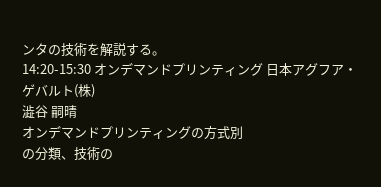ンタの技術を解説する。
14:20-15:30 オンデマンドプリンティング 日本アグフア・
ゲバルト(株)
澁谷 嗣晴
オンデマンドプリンティングの方式別
の分類、技術の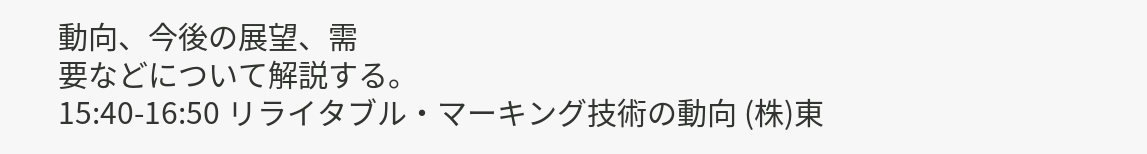動向、今後の展望、需
要などについて解説する。
15:40-16:50 リライタブル・マーキング技術の動向 (株)東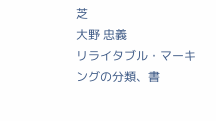芝
大野 忠義
リライタブル・マーキングの分類、書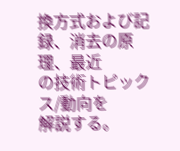換方式および記録、消去の原理、最近
の技術トピックス/動向を
解説する。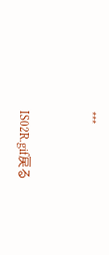***


IS02R.gif戻る